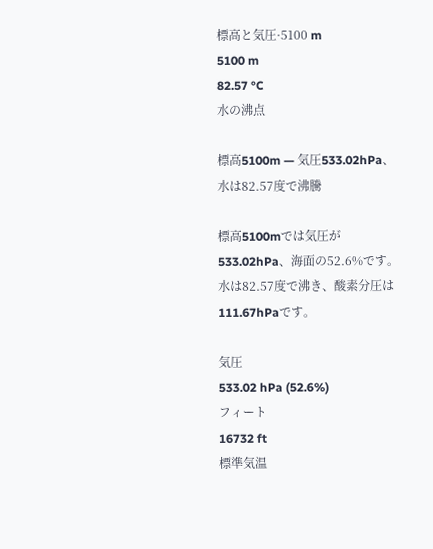標高と気圧·5100 m
5100 m
82.57 °C
水の沸点

標高5100m — 気圧533.02hPa、水は82.57度で沸騰

標高5100mでは気圧が533.02hPa、海面の52.6%です。水は82.57度で沸き、酸素分圧は111.67hPaです。

気圧
533.02 hPa (52.6%)
フィート
16732 ft
標準気温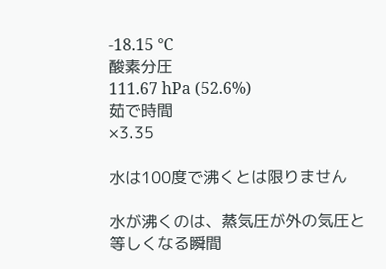-18.15 °C
酸素分圧
111.67 hPa (52.6%)
茹で時間
×3.35

水は100度で沸くとは限りません

水が沸くのは、蒸気圧が外の気圧と等しくなる瞬間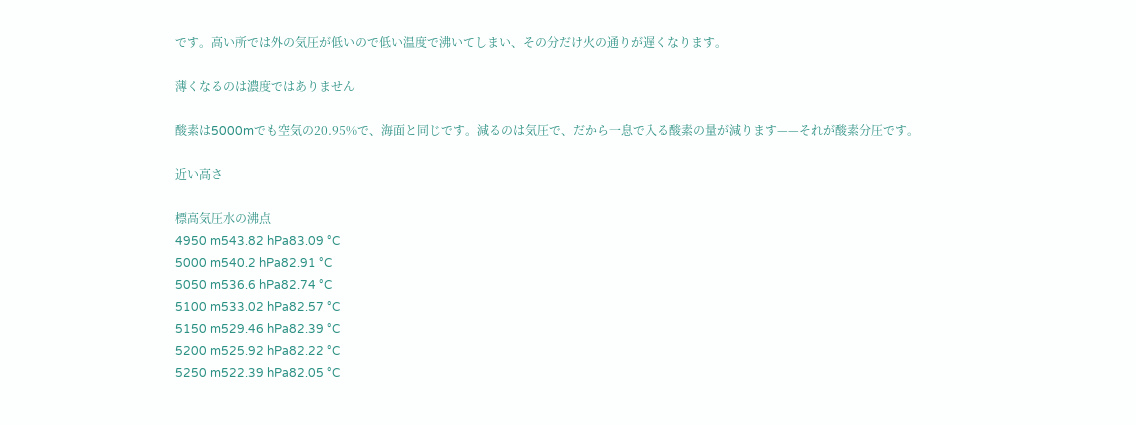です。高い所では外の気圧が低いので低い温度で沸いてしまい、その分だけ火の通りが遅くなります。

薄くなるのは濃度ではありません

酸素は5000mでも空気の20.95%で、海面と同じです。減るのは気圧で、だから一息で入る酸素の量が減ります——それが酸素分圧です。

近い高さ

標高気圧水の沸点
4950 m543.82 hPa83.09 °C
5000 m540.2 hPa82.91 °C
5050 m536.6 hPa82.74 °C
5100 m533.02 hPa82.57 °C
5150 m529.46 hPa82.39 °C
5200 m525.92 hPa82.22 °C
5250 m522.39 hPa82.05 °C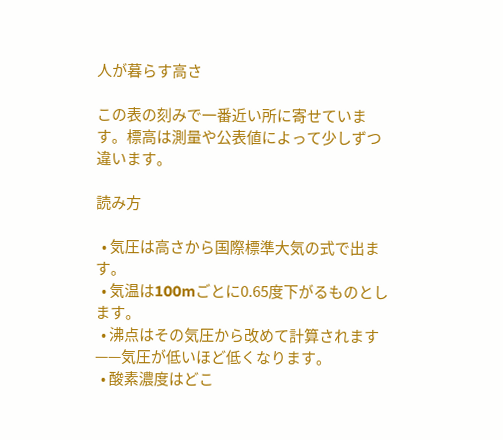人が暮らす高さ

この表の刻みで一番近い所に寄せています。標高は測量や公表値によって少しずつ違います。

読み方

  • 気圧は高さから国際標準大気の式で出ます。
  • 気温は100mごとに0.65度下がるものとします。
  • 沸点はその気圧から改めて計算されます——気圧が低いほど低くなります。
  • 酸素濃度はどこ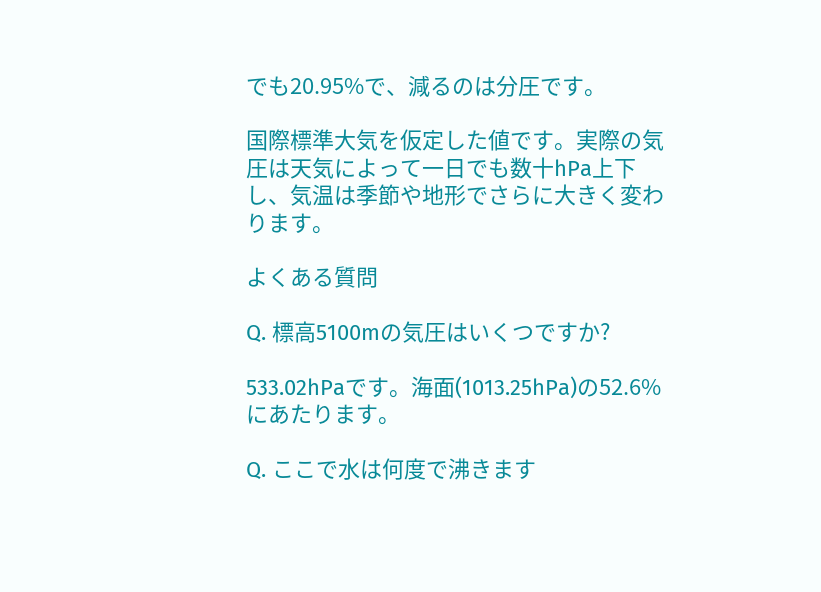でも20.95%で、減るのは分圧です。

国際標準大気を仮定した値です。実際の気圧は天気によって一日でも数十hPa上下し、気温は季節や地形でさらに大きく変わります。

よくある質問

Q. 標高5100mの気圧はいくつですか?

533.02hPaです。海面(1013.25hPa)の52.6%にあたります。

Q. ここで水は何度で沸きます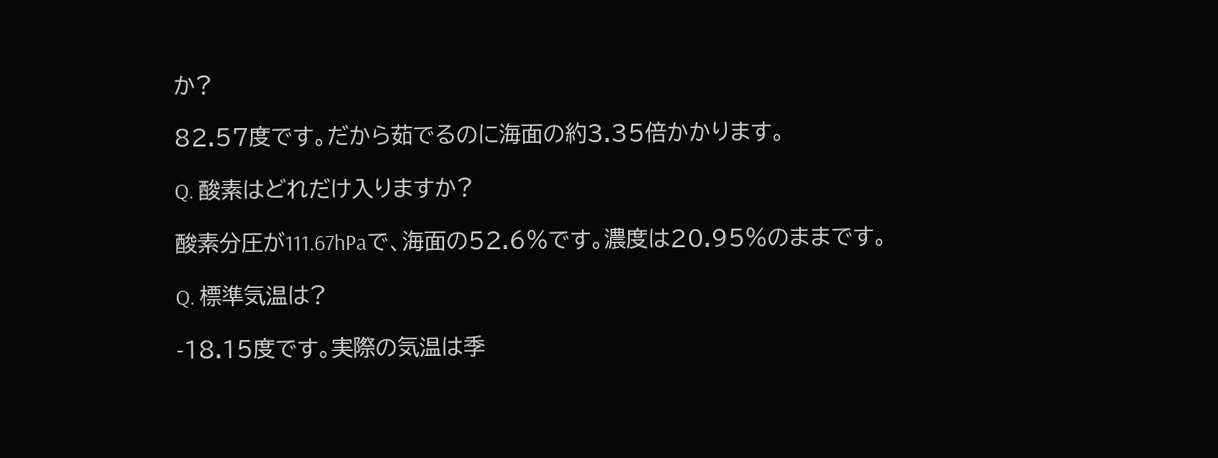か?

82.57度です。だから茹でるのに海面の約3.35倍かかります。

Q. 酸素はどれだけ入りますか?

酸素分圧が111.67hPaで、海面の52.6%です。濃度は20.95%のままです。

Q. 標準気温は?

-18.15度です。実際の気温は季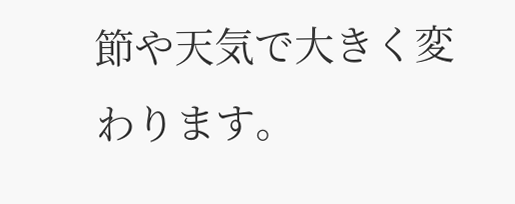節や天気で大きく変わります。